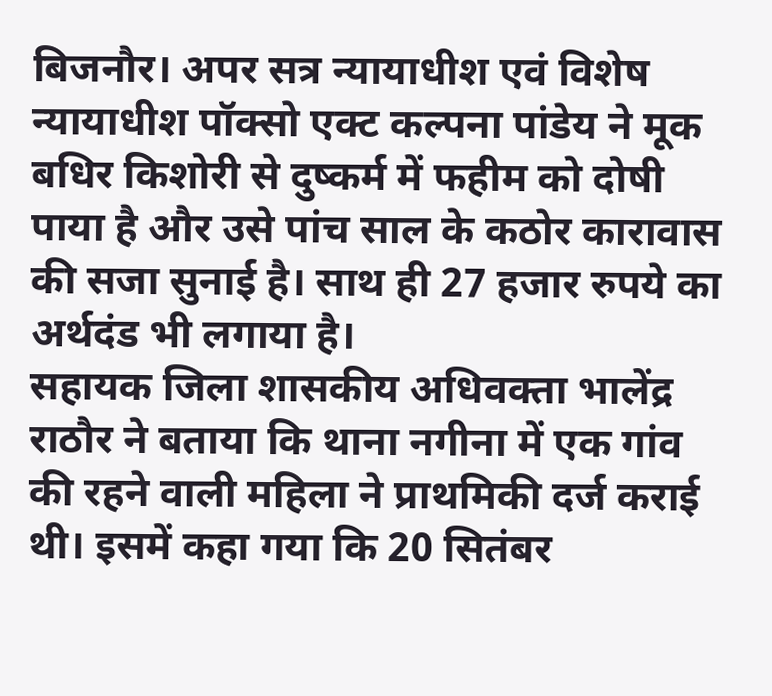बिजनौर। अपर सत्र न्यायाधीश एवं विशेष न्यायाधीश पॉक्सो एक्ट कल्पना पांडेय ने मूक बधिर किशोरी से दुष्कर्म में फहीम को दोषी पाया है और उसे पांच साल के कठोर कारावास की सजा सुनाई है। साथ ही 27 हजार रुपये का अर्थदंड भी लगाया है।
सहायक जिला शासकीय अधिवक्ता भालेंद्र राठौर ने बताया कि थाना नगीना में एक गांव की रहने वाली महिला ने प्राथमिकी दर्ज कराई थी। इसमें कहा गया कि 20 सितंबर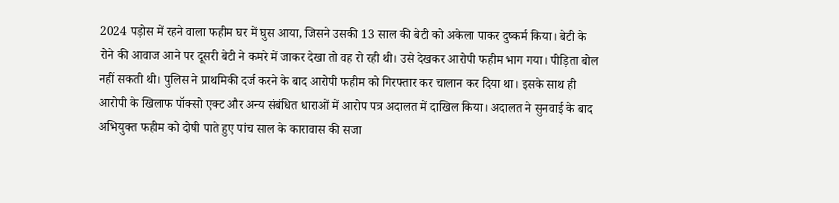2024 पड़ोस में रहने वाला फहीम घर में घुस आया, जिसने उसकी 13 साल की बेटी को अकेला पाकर दुष्कर्म किया। बेटी के रोने की आवाज आने पर दूसरी बेटी ने कमरे में जाकर देखा तो वह रो रही थी। उसे देखकर आरोपी फहीम भाग गया। पीड़िता बोल नहीं सकती थी। पुलिस ने प्राथमिकी दर्ज करने के बाद आरोपी फहीम को गिरफ्तार कर चालान कर दिया था। इसके साथ ही आरोपी के खिलाफ पॉक्सो एक्ट और अन्य संबंधित धाराओं में आरोप पत्र अदालत में दाखिल किया। अदालत ने सुनवाई के बाद अभियुक्त फहीम को दोषी पाते हुए पांच साल के कारावास की सजा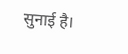सुनाई है।